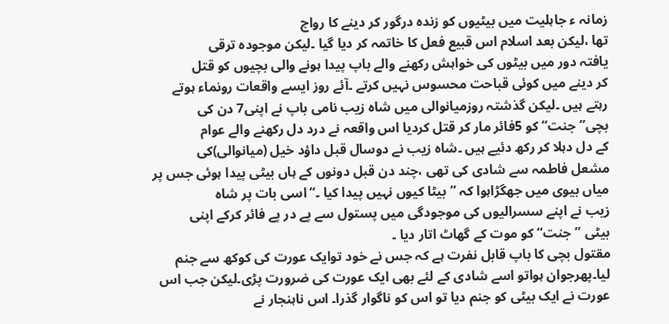زمانہ ء جاہلیت میں بیٹیوں کو زندہ درگور کر دینے کا رواج
تھا ،لیکن بعد اسلام اس قبیع فعل کا خاتمہ کر دیا گیا ۔لیکن موجودہ ترقی
یافتہ دور میں بیٹوں کی خواہش رکھنے والے باپ پیدا ہونے والی بچیوں کو قتل
کر دینے میں کوئی قباحت محسوس نہیں کرتے ۔آئے روز ایسے واقعات رونماء ہوتے
رہتے ہیں ۔لیکن گذشتہ روزمیانوالی میں شاہ زیب نامی باپ نے اپنی7 دن کی
بچی’’جنت‘‘ کو 5فائر مار کر قتل کردیا اس واقعہ نے درد دل رکھنے والے عوام
کے دل دہلا کر رکھ دئیے ہیں ۔شاہ زیب نے دوسال قبل داؤد خیل (میانوالی)کی
مشعل فاطمہ سے شادی کی تھی ،چند دن قبل دونوں کے ہاں بیٹی پیدا ہوئی جس پر
میاں بیوی میں جھگڑاہوا کہ ’’بیٹا کیوں نہیں پیدا کیا ۔‘‘اسی بات پر شاہ
زیب نے اپنے سسرالیوں کی موجودگی میں پستول سے پے در پے فائر کرکے اپنی
بیٹی ’’جنت‘‘ کو موت کے گھاٹ اتار دیا ۔
مقتول بچی کا باپ قابل نفرت ہے کہ جس نے خود توایک عورت کی کوکھ سے جنم
لیا۔پھرجوان ہواتو اسے شادی کے لئے بھی ایک عورت کی ضرورت پڑی۔لیکن جب اس
عورت نے ایک بیٹی کو جنم دیا تو اس کو ناگوار گذرا۔ اس ناہنجار نے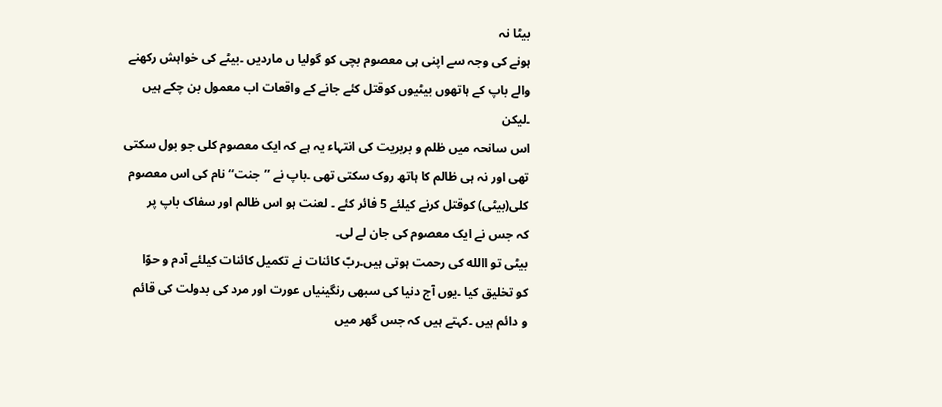بیٹا نہ
ہونے کی وجہ سے اپنی ہی معصوم بچی کو گولیا ں ماردیں ۔بیٹے کی خواہش رکھنے
والے باپ کے ہاتھوں بیٹیوں کوقتل کئے جانے کے واقعات اب معمول بن چکے ہیں ۔لیکن
اس سانحہ میں ظلم و بربریت کی انتہاء یہ ہے کہ ایک معصوم کلی جو بول سکتی
تھی اور نہ ہی ظالم کا ہاتھ روک سکتی تھی ۔باپ نے ’’جنت‘‘نام کی اس معصوم
کلی(بیٹی) کوقتل کرنے کیلئے 5 فائر کئے ۔ لعنت ہو اس ظالم اور سفاک باپ پر
کہ جس نے ایک معصوم کی جان لے لی۔
بیٹی تو االله کی رحمت ہوتی ہیں۔ربّ کائنات نے تکمیل کائنات کیلئے آدم و حوّا
کو تخلیق کیا ۔یوں آج دنیا کی سبھی رنگینیاں عورت اور مرد کی بدولت کی قائم
و دائم ہیں ۔کہتے ہیں کہ جس گھر میں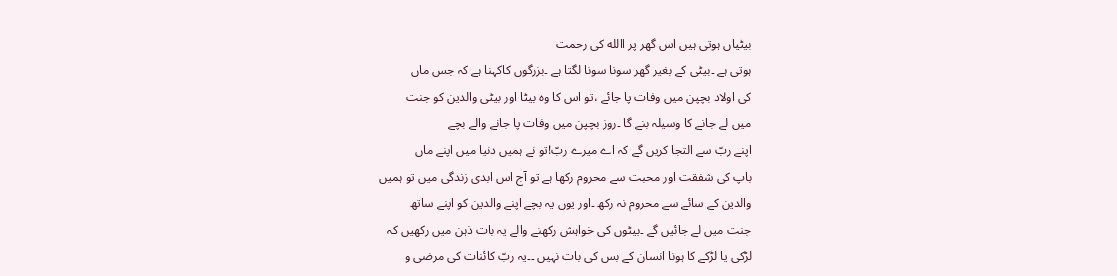بیٹیاں ہوتی ہیں اس گھر پر االله کی رحمت
ہوتی ہے ۔بیٹی کے بغیر گھر سونا سونا لگتا ہے ۔بزرگوں کاکہنا ہے کہ جس ماں
کی اولاد بچپن میں وفات پا جائے ،تو اس کا وہ بیٹا اور بیٹی والدین کو جنت
میں لے جانے کا وسیلہ بنے گا ۔روز بچپن میں وفات پا جانے والے بچے
اپنے ربّ سے التجا کریں گے کہ اے میرے ربّ!تو نے ہمیں دنیا میں اپنے ماں
باپ کی شفقت اور محبت سے محروم رکھا ہے تو آج اس ابدی زندگی میں تو ہمیں
والدین کے سائے سے محروم نہ رکھ ۔اور یوں یہ بچے اپنے والدین کو اپنے ساتھ
جنت میں لے جائیں گے ۔بیٹوں کی خواہش رکھنے والے یہ بات ذہن میں رکھیں کہ
لڑکی یا لڑکے کا ہونا انسان کے بس کی بات نہیں ۔۔یہ ربّ کائنات کی مرضی و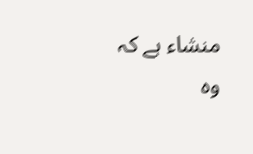منشاء ہے کہ وہ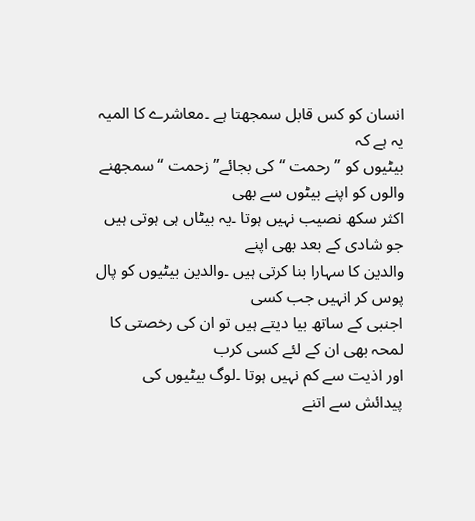انسان کو کس قابل سمجھتا ہے ۔معاشرے کا المیہ یہ ہے کہ
بیٹیوں کو ’’رحمت ‘‘کی بجائے’’ زحمت ‘‘سمجھنے والوں کو اپنے بیٹوں سے بھی
اکثر سکھ نصیب نہیں ہوتا ۔یہ بیٹاں ہی ہوتی ہیں جو شادی کے بعد بھی اپنے
والدین کا سہارا بنا کرتی ہیں ۔والدین بیٹیوں کو پال پوس کر انہیں جب کسی
اجنبی کے ساتھ بیا دیتے ہیں تو ان کی رخصتی کا لمحہ بھی ان کے لئے کسی کرب
اور اذیت سے کم نہیں ہوتا ۔لوگ بیٹیوں کی پیدائش سے اتنے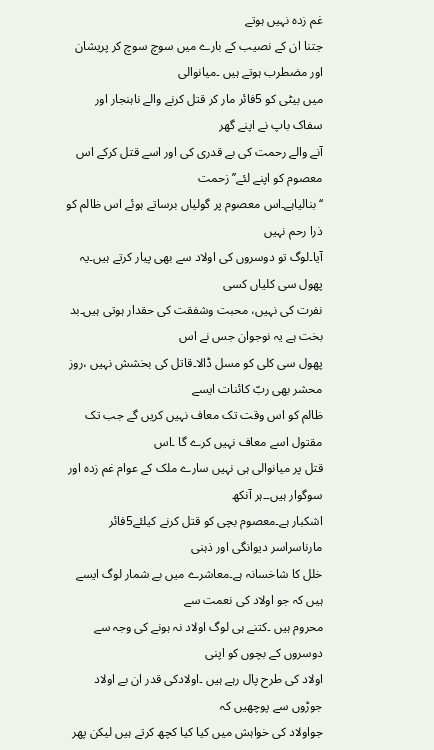غم زدہ نہیں ہوتے
جتنا ان کے نصیب کے بارے میں سوچ سوچ کر پریشان اور مضطرب ہوتے ہیں ۔میانوالی
میں بیٹی کو 5فائر مار کر قتل کرنے والے ناہنجار اور سفاک باپ نے اپنے گھر
آنے والے رحمت کی بے قدری کی اور اسے قتل کرکے اس معصوم کو اپنے لئے’’ زحمت
‘‘بنالیاہے۔اس معصوم پر گولیاں برساتے ہوئے اس ظالم کو ذرا رحم نہیں
آیا۔لوگ تو دوسروں کی اولاد سے بھی پیار کرتے ہیں۔یہ پھول سی کلیاں کسی
نفرت کی نہیں، محبت وشفقت کی حقدار ہوتی ہیں۔بد بخت ہے یہ نوجوان جس نے اس
پھول سی کلی کو مسل ڈالا۔قاتل کی بخشش نہیں ،روز محشر بھی ربّ کائنات ایسے
ظالم کو اس وقت تک معاف نہیں کریں گے جب تک مقتول اسے معاف نہیں کرے گا ۔اس
قتل پر میانوالی ہی نہیں سارے ملک کے عوام غم زدہ اور سوگوار ہیں۔۔ہر آنکھ
اشکبار ہے۔معصوم بچی کو قتل کرنے کیلئے5فائر مارناسراسر دیوانگی اور ذہنی
خلل کا شاخسانہ ہے۔معاشرے میں بے شمار لوگ ایسے ہیں کہ جو اولاد کی نعمت سے
محروم ہیں ۔کتنے ہی لوگ اولاد نہ ہونے کی وجہ سے دوسروں کے بچوں کو اپنی
اولاد کی طرح پال رہے ہیں ۔اولادکی قدر ان بے اولاد جوڑوں سے پوچھیں کہ
جواولاد کی خواہش میں کیا کیا کچھ کرتے ہیں لیکن پھر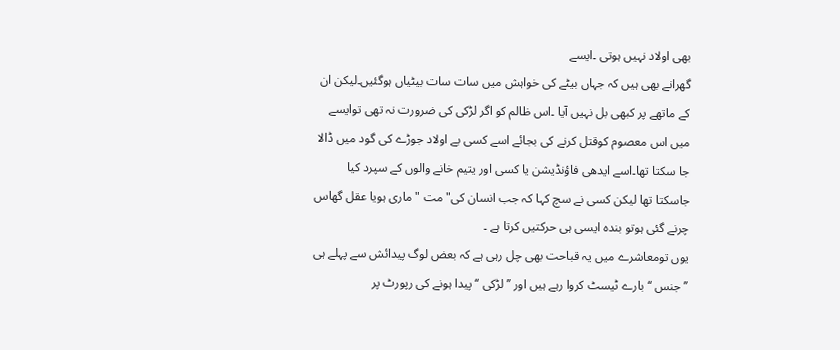بھی اولاد نہیں ہوتی ۔ایسے
گھرانے بھی ہیں کہ جہاں بیٹے کی خواہش میں سات سات بیٹیاں ہوگئیں۔لیکن ان
کے ماتھے پر کبھی بل نہیں آیا ۔اس ظالم کو اگر لڑکی کی ضرورت نہ تھی توایسے
میں اس معصوم کوقتل کرنے کی بجائے اسے کسی بے اولاد جوڑے کی گود میں ڈالا
جا سکتا تھا۔اسے ایدھی فاؤنڈیشن یا کسی اور یتیم خانے والوں کے سپرد کیا
جاسکتا تھا لیکن کسی نے سچ کہا کہ جب انسان کی" مت "ماری ہویا عقل گھاس
چرنے گئی ہوتو بندہ ایسی ہی حرکتیں کرتا ہے ۔
یوں تومعاشرے میں یہ قباحت بھی چل رہی ہے کہ بعض لوگ پیدائش سے پہلے ہی
’’جنس ‘‘ بارے ٹیسٹ کروا رہے ہیں اور ’’لڑکی ‘‘ پیدا ہونے کی رپورٹ پر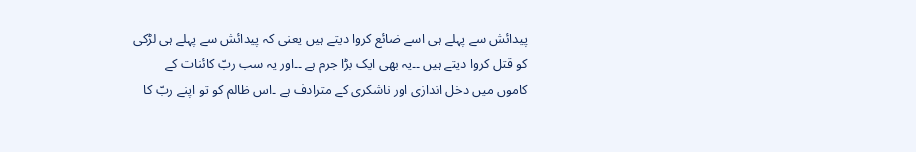پیدائش سے پہلے ہی اسے ضائع کروا دیتے ہیں یعنی کہ پیدائش سے پہلے ہی لڑکی
کو قتل کروا دیتے ہیں ۔۔یہ بھی ایک بڑا جرم ہے ۔۔اور یہ سب ربّ کائنات کے
کاموں میں دخل اندازی اور ناشکری کے مترادف ہے ۔اس ظالم کو تو اپنے ربّ کا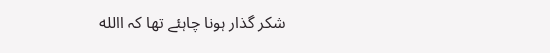شکر گذار ہونا چاہئے تھا کہ االله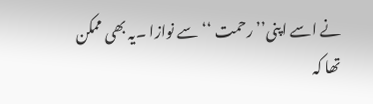نے اسے اپنی’’ رحمت ‘‘سے نوازا ۔یہ بھی ممکن
تھا کہ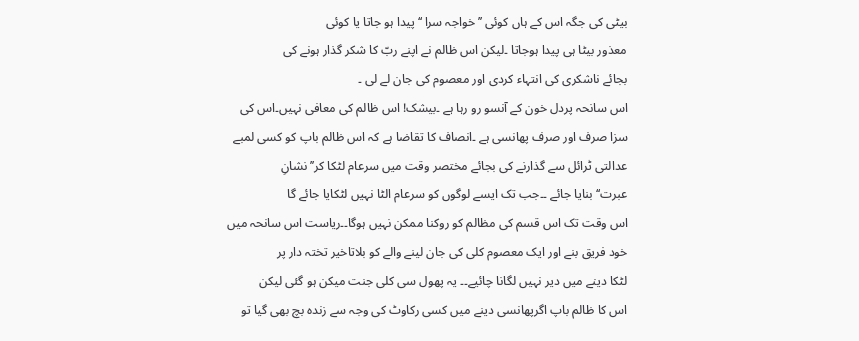بیٹی کی جگہ اس کے ہاں کوئی ’’خواجہ سرا ‘‘پیدا ہو جاتا یا کوئی
معذور بیٹا ہی پیدا ہوجاتا ۔لیکن اس ظالم نے اپنے ربّ کا شکر گذار ہونے کی
بجائے ناشکری کی انتہاء کردی اور معصوم کی جان لے لی ۔
اس سانحہ پردل خون کے آنسو رو رہا ہے ۔بیشک! اس ظالم کی معافی نہیں۔اس کی
سزا صرف اور صرف پھانسی ہے ۔انصاف کا تقاضا ہے کہ اس ظالم باپ کو کسی لمبے
عدالتی ٹرائل سے گذارنے کی بجائے مختصر وقت میں سرعام لٹکا کر’’ نشانِ
عبرت‘‘ بنایا جائے ۔۔جب تک ایسے لوگوں کو سرعام الٹا نہیں لٹکایا جائے گا
اس وقت تک اس قسم کی مظالم کو روکنا ممکن نہیں ہوگا۔۔ریاست اس سانحہ میں
خود فریق بنے اور ایک معصوم کلی کی جان لینے والے کو بلاتاخیر تختہ دار پر
لٹکا دینے میں دیر نہیں لگانا چائیے۔۔ یہ پھول سی کلی جنت میکن ہو گئی لیکن
اس کا ظالم باپ اگرپھانسی دینے میں کسی رکاوٹ کی وجہ سے زندہ بچ بھی گیا تو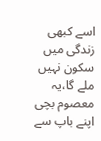اسے کبھی زندگی میں سکون نہیں ملے گا،یہ معصوم بچی اپنے باپ سے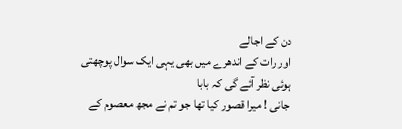دن کے اجالے
اور رات کے اندھرے میں بھی یہی ایک سوال پوچھتی ہوئی نظر آئے گی کہ بابا
جانی ! میرا قصور کیا تھا جو تم نے مجھ معصوم کے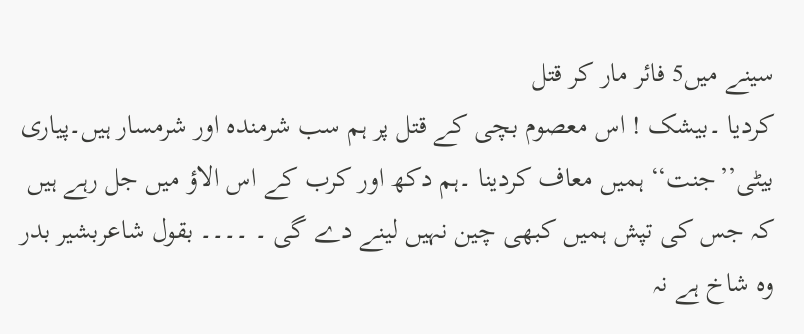سینے میں5 فائر مار کر قتل
کردیا ۔بیشک ! اس معصوم بچی کے قتل پر ہم سب شرمندہ اور شرمسار ہیں۔پیاری
بیٹی’’جنت‘‘ ہمیں معاف کردینا ۔ہم دکھ اور کرب کے اس الاؤ میں جل رہے ہیں
کہ جس کی تپش ہمیں کبھی چین نہیں لینے دے گی ۔ ۔۔۔۔ بقول شاعربشیر بدر
وہ شاخ ہے نہ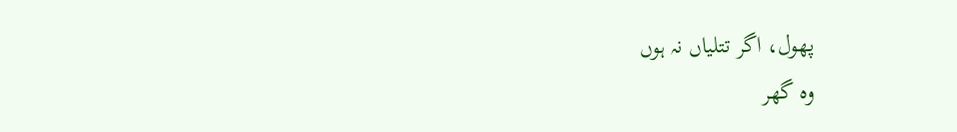پھول، اگر تتلیاں نہ ہوں
وہ گھر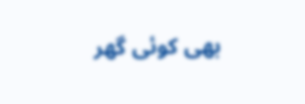بھی کوئی گھر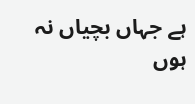ہے جہاں بچیاں نہ ہوں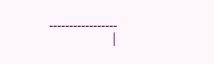۔۔۔۔۔۔۔۔۔۔۔۔۔۔۔۔۔
|